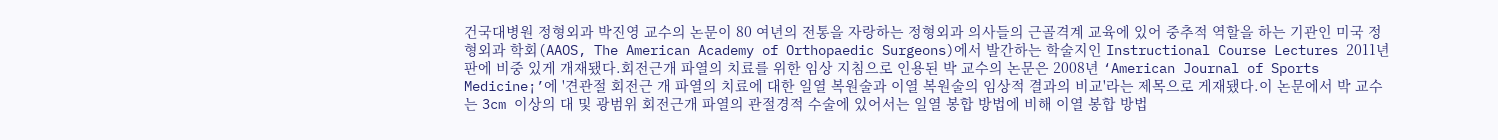건국대병원 정형외과 박진영 교수의 논문이 80 여년의 전통을 자랑하는 정형외과 의사들의 근골격계 교육에 있어 중추적 역할을 하는 기관인 미국 정형외과 학회(AAOS, The American Academy of Orthopaedic Surgeons)에서 발간하는 학술지인 Instructional Course Lectures 2011년판에 비중 있게 개재됐다.회전근개 파열의 치료를 위한 임상 지침으로 인용된 박 교수의 논문은 2008년 ‘American Journal of Sports Medicine¡’에 '견관절 회전근 개 파열의 치료에 대한 일열 복원술과 이열 복원술의 임상적 결과의 비교'라는 제목으로 게재됐다.이 논문에서 박 교수는 3cm 이상의 대 및 광범위 회전근개 파열의 관절경적 수술에 있어서는 일열 봉합 방법에 비해 이열 봉합 방법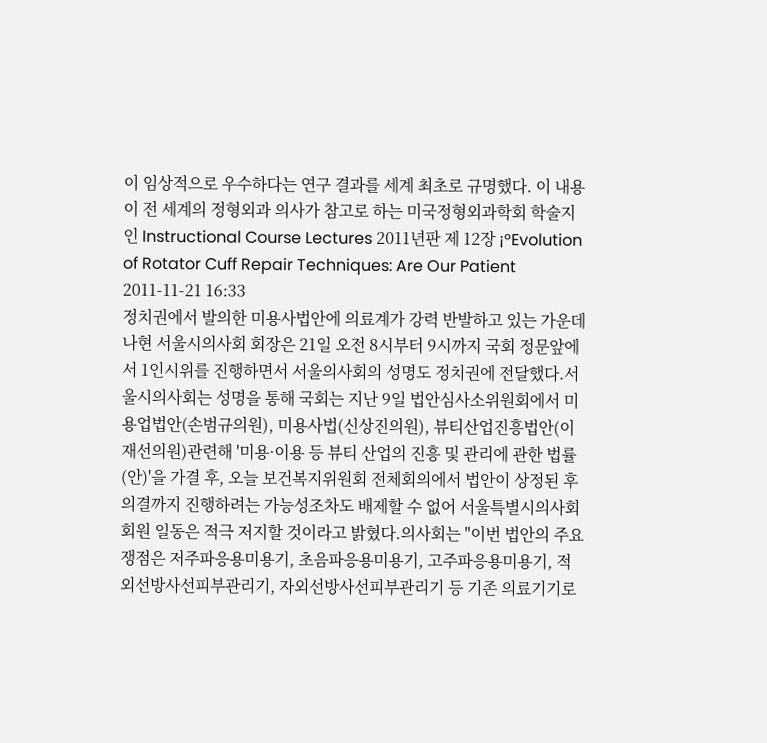이 임상적으로 우수하다는 연구 결과를 세계 최초로 규명했다. 이 내용이 전 세계의 정형외과 의사가 참고로 하는 미국정형외과학회 학술지인 Instructional Course Lectures 2011년판 제 12장 ¡°Evolution of Rotator Cuff Repair Techniques: Are Our Patient
2011-11-21 16:33
정치권에서 발의한 미용사법안에 의료계가 강력 반발하고 있는 가운데 나현 서울시의사회 회장은 21일 오전 8시부터 9시까지 국회 정문앞에서 1인시위를 진행하면서 서울의사회의 성명도 정치권에 전달했다.서울시의사회는 성명을 통해 국회는 지난 9일 법안심사소위원회에서 미용업법안(손범규의원), 미용사법(신상진의원), 뷰티산업진흥법안(이재선의원)관련해 '미용·이용 등 뷰티 산업의 진흥 및 관리에 관한 법률(안)'을 가결 후, 오늘 보건복지위원회 전체회의에서 법안이 상정된 후 의결까지 진행하려는 가능성조차도 배제할 수 없어 서울특별시의사회 회원 일동은 적극 저지할 것이라고 밝혔다.의사회는 "이번 법안의 주요 쟁점은 저주파응용미용기, 초음파응용미용기, 고주파응용미용기, 적외선방사선피부관리기, 자외선방사선피부관리기 등 기존 의료기기로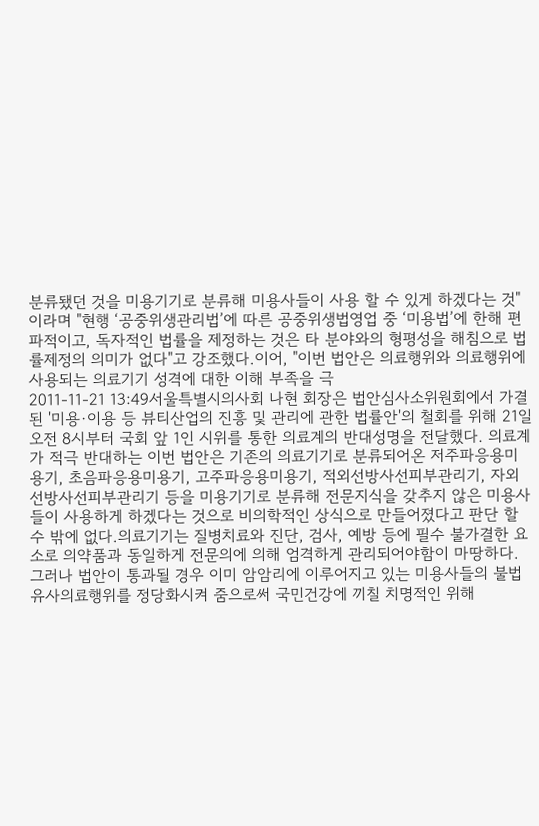분류됐던 것을 미용기기로 분류해 미용사들이 사용 할 수 있게 하겠다는 것"이라며 "현행 ‘공중위생관리법’에 따른 공중위생법영업 중 ‘미용법’에 한해 편파적이고, 독자적인 법률을 제정하는 것은 타 분야와의 형평성을 해침으로 법률제정의 의미가 없다"고 강조했다.이어, "이번 법안은 의료행위와 의료행위에 사용되는 의료기기 성격에 대한 이해 부족을 극
2011-11-21 13:49서울특별시의사회 나현 회장은 법안심사소위원회에서 가결된 '미용·이용 등 뷰티산업의 진흥 및 관리에 관한 법률안'의 철회를 위해 21일 오전 8시부터 국회 앞 1인 시위를 통한 의료계의 반대성명을 전달했다. 의료계가 적극 반대하는 이번 법안은 기존의 의료기기로 분류되어온 저주파응용미용기, 초음파응용미용기, 고주파응용미용기, 적외선방사선피부관리기, 자외선방사선피부관리기 등을 미용기기로 분류해 전문지식을 갖추지 않은 미용사들이 사용하게 하겠다는 것으로 비의학적인 상식으로 만들어졌다고 판단 할 수 밖에 없다.의료기기는 질병치료와 진단, 검사, 예방 등에 필수 불가결한 요소로 의약품과 동일하게 전문의에 의해 엄격하게 관리되어야함이 마땅하다. 그러나 법안이 통과될 경우 이미 암암리에 이루어지고 있는 미용사들의 불법 유사의료행위를 정당화시켜 줌으로써 국민건강에 끼칠 치명적인 위해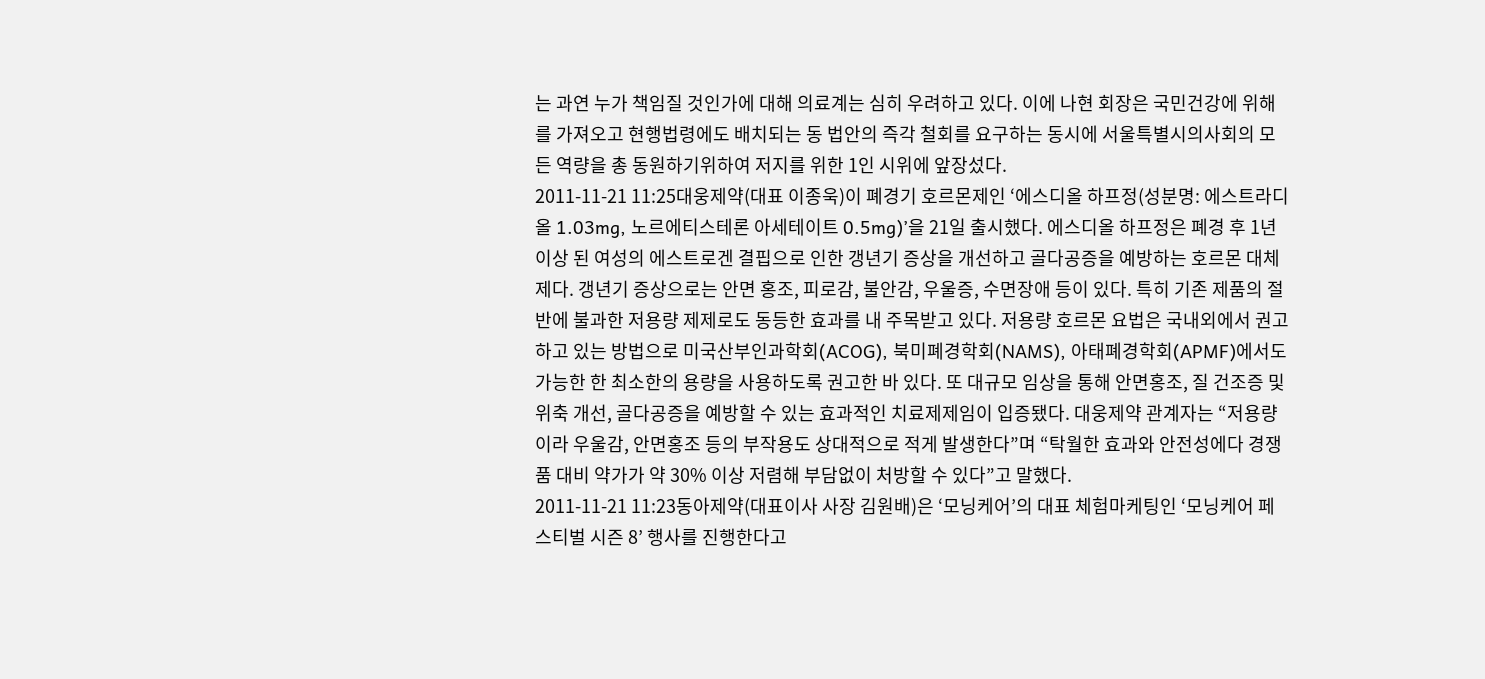는 과연 누가 책임질 것인가에 대해 의료계는 심히 우려하고 있다. 이에 나현 회장은 국민건강에 위해를 가져오고 현행법령에도 배치되는 동 법안의 즉각 철회를 요구하는 동시에 서울특별시의사회의 모든 역량을 총 동원하기위하여 저지를 위한 1인 시위에 앞장섰다.
2011-11-21 11:25대웅제약(대표 이종욱)이 폐경기 호르몬제인 ‘에스디올 하프정(성분명: 에스트라디올 1.03mg, 노르에티스테론 아세테이트 0.5mg)’을 21일 출시했다. 에스디올 하프정은 폐경 후 1년 이상 된 여성의 에스트로겐 결핍으로 인한 갱년기 증상을 개선하고 골다공증을 예방하는 호르몬 대체제다. 갱년기 증상으로는 안면 홍조, 피로감, 불안감, 우울증, 수면장애 등이 있다. 특히 기존 제품의 절반에 불과한 저용량 제제로도 동등한 효과를 내 주목받고 있다. 저용량 호르몬 요법은 국내외에서 권고하고 있는 방법으로 미국산부인과학회(ACOG), 북미폐경학회(NAMS), 아태폐경학회(APMF)에서도 가능한 한 최소한의 용량을 사용하도록 권고한 바 있다. 또 대규모 임상을 통해 안면홍조, 질 건조증 및 위축 개선, 골다공증을 예방할 수 있는 효과적인 치료제제임이 입증됐다. 대웅제약 관계자는 “저용량이라 우울감, 안면홍조 등의 부작용도 상대적으로 적게 발생한다”며 “탁월한 효과와 안전성에다 경쟁품 대비 약가가 약 30% 이상 저렴해 부담없이 처방할 수 있다”고 말했다.
2011-11-21 11:23동아제약(대표이사 사장 김원배)은 ‘모닝케어’의 대표 체험마케팅인 ‘모닝케어 페스티벌 시즌 8’ 행사를 진행한다고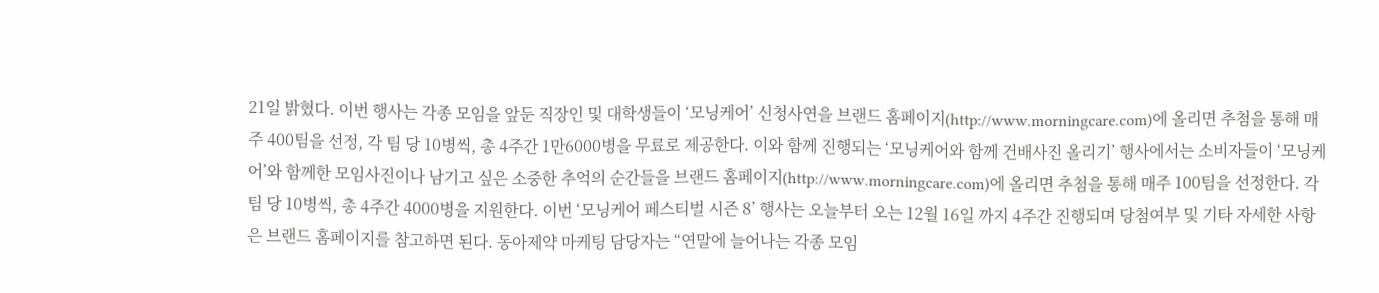21일 밝혔다. 이번 행사는 각종 모임을 앞둔 직장인 및 대학생들이 ‘모닝케어’ 신청사연을 브랜드 홈페이지(http://www.morningcare.com)에 올리면 추첨을 통해 매주 400팀을 선정, 각 팀 당 10병씩, 총 4주간 1만6000병을 무료로 제공한다. 이와 함께 진행되는 ‘모닝케어와 함께 건배사진 올리기’ 행사에서는 소비자들이 ‘모닝케어’와 함께한 모임사진이나 남기고 싶은 소중한 추억의 순간들을 브랜드 홈페이지(http://www.morningcare.com)에 올리면 추첨을 통해 매주 100팀을 선정한다. 각 팀 당 10병씩, 총 4주간 4000병을 지원한다. 이번 ‘모닝케어 페스티벌 시즌 8’ 행사는 오늘부터 오는 12월 16일 까지 4주간 진행되며 당첨여부 및 기타 자세한 사항은 브랜드 홈페이지를 참고하면 된다. 동아제약 마케팅 담당자는 “연말에 늘어나는 각종 모임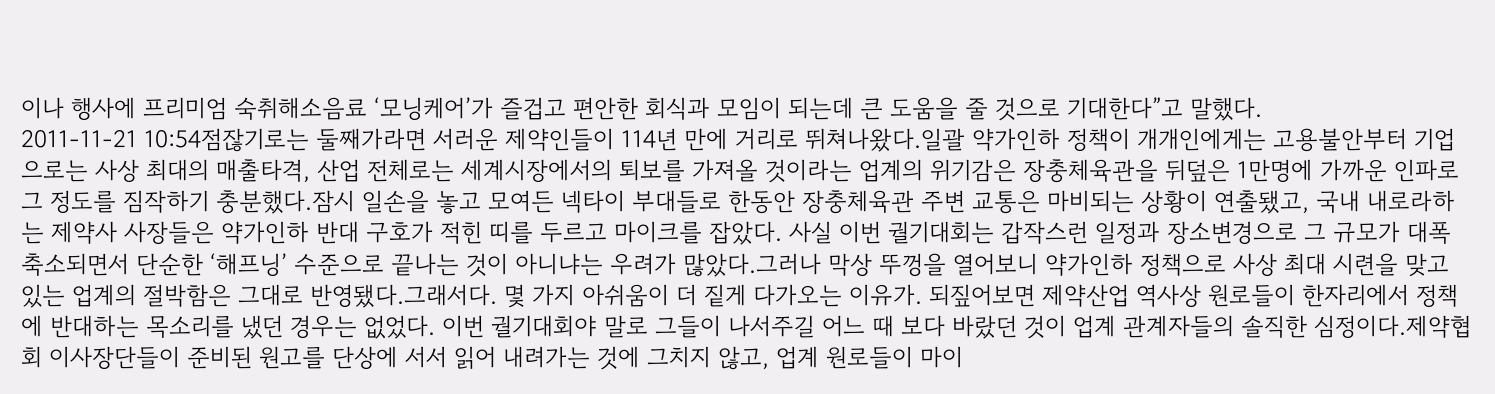이나 행사에 프리미엄 숙취해소음료 ‘모닝케어’가 즐겁고 편안한 회식과 모임이 되는데 큰 도움을 줄 것으로 기대한다”고 말했다.
2011-11-21 10:54점잖기로는 둘째가라면 서러운 제약인들이 114년 만에 거리로 뛰쳐나왔다.일괄 약가인하 정책이 개개인에게는 고용불안부터 기업으로는 사상 최대의 매출타격, 산업 전체로는 세계시장에서의 퇴보를 가져올 것이라는 업계의 위기감은 장충체육관을 뒤덮은 1만명에 가까운 인파로 그 정도를 짐작하기 충분했다.잠시 일손을 놓고 모여든 넥타이 부대들로 한동안 장충체육관 주변 교통은 마비되는 상황이 연출됐고, 국내 내로라하는 제약사 사장들은 약가인하 반대 구호가 적힌 띠를 두르고 마이크를 잡았다. 사실 이번 궐기대회는 갑작스런 일정과 장소변경으로 그 규모가 대폭 축소되면서 단순한 ‘해프닝’ 수준으로 끝나는 것이 아니냐는 우려가 많았다.그러나 막상 뚜껑을 열어보니 약가인하 정책으로 사상 최대 시련을 맞고 있는 업계의 절박함은 그대로 반영됐다.그래서다. 몇 가지 아쉬움이 더 짙게 다가오는 이유가. 되짚어보면 제약산업 역사상 원로들이 한자리에서 정책에 반대하는 목소리를 냈던 경우는 없었다. 이번 궐기대회야 말로 그들이 나서주길 어느 때 보다 바랐던 것이 업계 관계자들의 솔직한 심정이다.제약협회 이사장단들이 준비된 원고를 단상에 서서 읽어 내려가는 것에 그치지 않고, 업계 원로들이 마이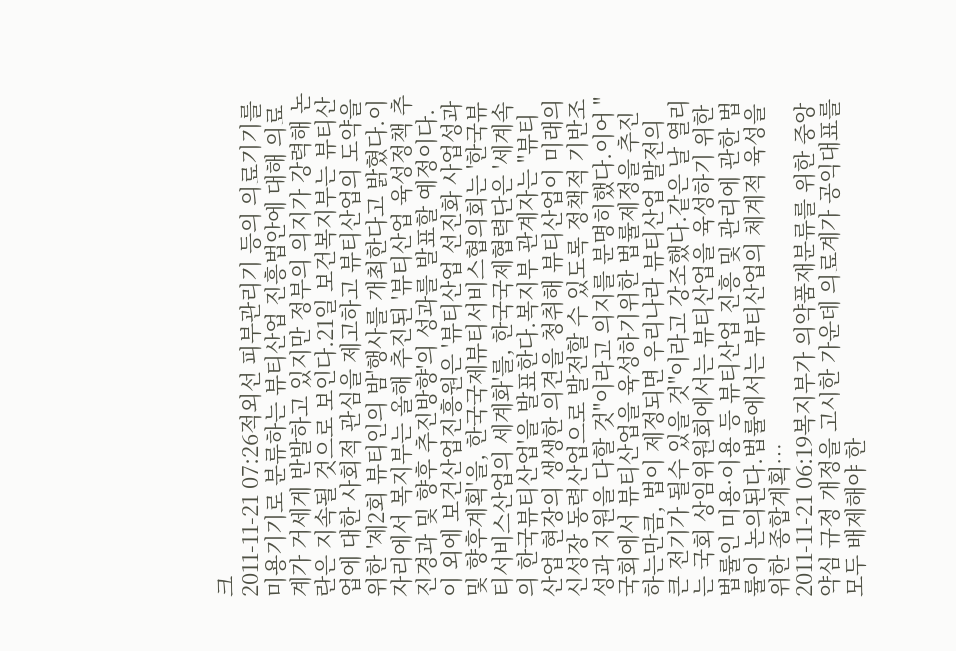크
2011-11-21 07:26적외선 피부관리기 등의 의료기기를 미용기기로 분류하는 뷰티산업 진흥법안에 대해 의료계가 거세게 반발하고 있지만 정부의 의지가 강력해 논란은 지속될 것으로 보인다.21일 보건복지부는 뷰티산업에 대한 사회적 관심을 제고하고 뷰티산업의 도약을 위한 '제2회 뷰티인의 밤'행사를 개최한다고 밝혔다.이 자리에서 복지부는 올해 추진된 '뷰티산업 육성정책 추진경과 및 향후 추진방향'의 성과를 발표할 예정이다.이 외에 보건산업진흥원은 '뷰티산업 선진화 사업성과 및 향후계획'을, 한국국제뷰티서비스협의회는 '한국뷰티서비스산업의 세계화'를, 한국국제협력단은 '세계속의 한국뷰티산업'을 발표한다.복지부 관계자는 "뷰티산업 현장의 생생한 의견을 청취해 뷰티산업이 미래의 신성장 동력산업으로 발전할 수 있도록 정책적 기반조성과 지원을 다할 것"이라고 의지를 분명히했다.이어 "국회에서 뷰티산업을 육성하기위한 법률제정을 추진하는만큼, 법이 제정되면 우리나라 뷰티산업 발전의 큰 전기가 될수 있을 것"이라고 강조했다.같은 날 열리는 국회 상임위원회에서는 뷰티산업을 육성하기 위한 법률인 미용·이용 등 뷰티산업 진흥 및 관리에 관한 법률이 논의된다.법률에서는 뷰티산업의 체계적 육성을 위한 종합계획…
2011-11-21 06:19복지부가 의약품재분류를 위한 중앙약심 규정 개정을 고시한 가운데 의료계가 공익대표를 모두 배제해야 한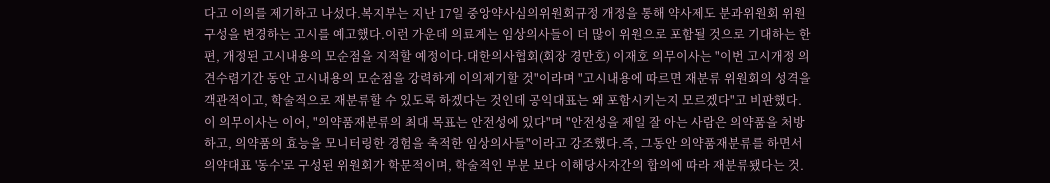다고 이의를 제기하고 나섰다.복지부는 지난 17일 중앙약사심의위원회규정 개정을 통해 약사제도 분과위원회 위원 구성을 변경하는 고시를 예고했다.이런 가운데 의료계는 임상의사들이 더 많이 위원으로 포함될 것으로 기대하는 한편, 개정된 고시내용의 모순점을 지적할 예정이다.대한의사협회(회장 경만호) 이재호 의무이사는 "이번 고시개정 의견수렴기간 동안 고시내용의 모순점을 강력하게 이의제기할 것"이라며 "고시내용에 따르면 재분류 위원회의 성격을 객관적이고, 학술적으로 재분류할 수 있도록 하겠다는 것인데 공익대표는 왜 포함시키는지 모르겠다"고 비판했다.이 의무이사는 이어, "의약품재분류의 최대 목표는 안전성에 있다"며 "안전성을 제일 잘 아는 사람은 의약품을 처방하고, 의약품의 효능을 모니터링한 경험을 축적한 임상의사들"이라고 강조했다.즉, 그동안 의약품재분류를 하면서 의약대표 '동수'로 구성된 위원회가 학문적이며, 학술적인 부분 보다 이해당사자간의 합의에 따라 재분류됐다는 것.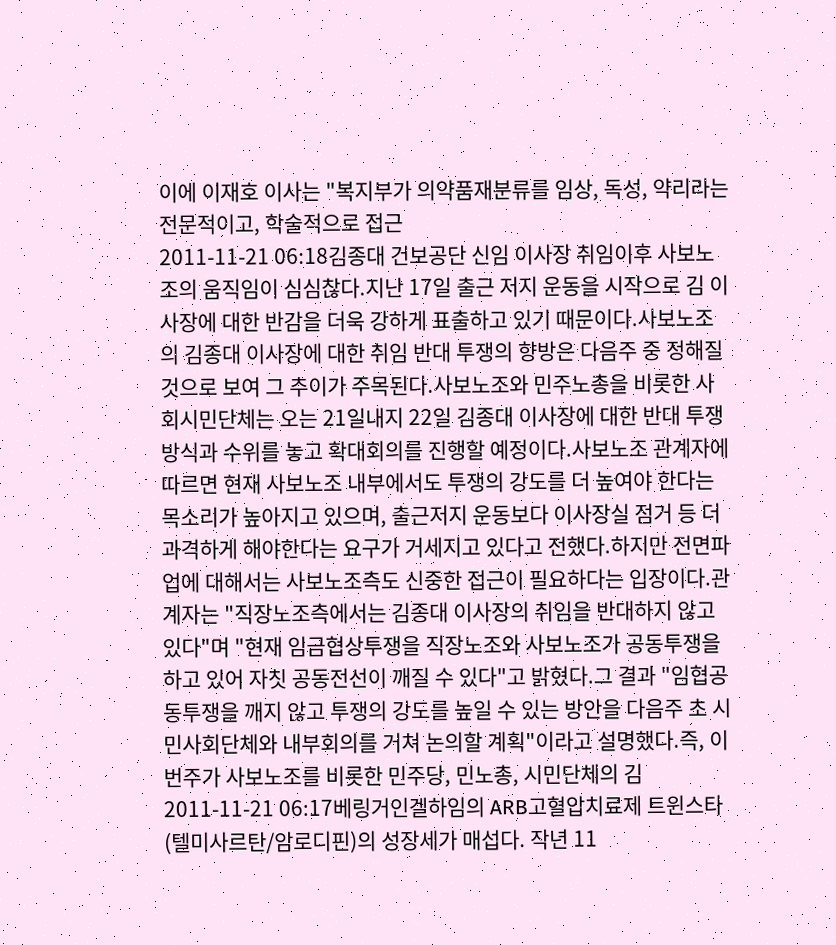이에 이재호 이사는 "복지부가 의약품재분류를 임상, 독성, 약리라는 전문적이고, 학술적으로 접근
2011-11-21 06:18김종대 건보공단 신임 이사장 취임이후 사보노조의 움직임이 심심찮다.지난 17일 출근 저지 운동을 시작으로 김 이사장에 대한 반감을 더욱 강하게 표출하고 있기 때문이다.사보노조의 김종대 이사장에 대한 취임 반대 투쟁의 향방은 다음주 중 정해질 것으로 보여 그 추이가 주목된다.사보노조와 민주노총을 비롯한 사회시민단체는 오는 21일내지 22일 김종대 이사장에 대한 반대 투쟁 방식과 수위를 놓고 확대회의를 진행할 예정이다.사보노조 관계자에 따르면 현재 사보노조 내부에서도 투쟁의 강도를 더 높여야 한다는 목소리가 높아지고 있으며, 출근저지 운동보다 이사장실 점거 등 더 과격하게 해야한다는 요구가 거세지고 있다고 전했다.하지만 전면파업에 대해서는 사보노조측도 신중한 접근이 필요하다는 입장이다.관계자는 "직장노조측에서는 김종대 이사장의 취임을 반대하지 않고 있다"며 "현재 임금협상투쟁을 직장노조와 사보노조가 공동투쟁을 하고 있어 자칫 공동전선이 깨질 수 있다"고 밝혔다.그 결과 "임협공동투쟁을 깨지 않고 투쟁의 강도를 높일 수 있는 방안을 다음주 초 시민사회단체와 내부회의를 거쳐 논의할 계획"이라고 설명했다.즉, 이번주가 사보노조를 비롯한 민주당, 민노총, 시민단체의 김
2011-11-21 06:17베링거인겔하임의 ARB고혈압치료제 트윈스타(텔미사르탄/암로디핀)의 성장세가 매섭다. 작년 11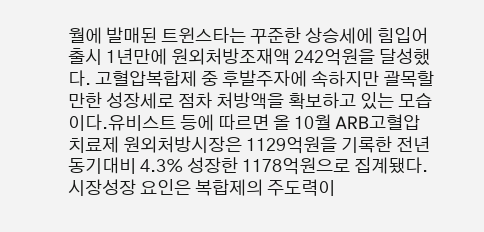월에 발매된 트윈스타는 꾸준한 상승세에 힘입어 출시 1년만에 원외처방조재액 242억원을 달성했다. 고혈압복합제 중 후발주자에 속하지만 괄목할만한 성장세로 점차 처방액을 확보하고 있는 모습이다.유비스트 등에 따르면 올 10월 ARB고혈압치료제 원외처방시장은 1129억원을 기록한 전년동기대비 4.3% 성장한 1178억원으로 집계됐다. 시장성장 요인은 복합제의 주도력이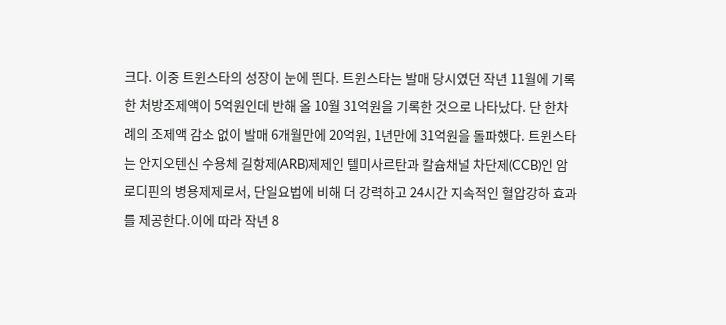크다. 이중 트윈스타의 성장이 눈에 띈다. 트윈스타는 발매 당시였던 작년 11월에 기록한 처방조제액이 5억원인데 반해 올 10월 31억원을 기록한 것으로 나타났다. 단 한차례의 조제액 감소 없이 발매 6개월만에 20억원, 1년만에 31억원을 돌파했다. 트윈스타는 안지오텐신 수용체 길항제(ARB)제제인 텔미사르탄과 칼슘채널 차단제(CCB)인 암로디핀의 병용제제로서, 단일요법에 비해 더 강력하고 24시간 지속적인 혈압강하 효과를 제공한다.이에 따라 작년 8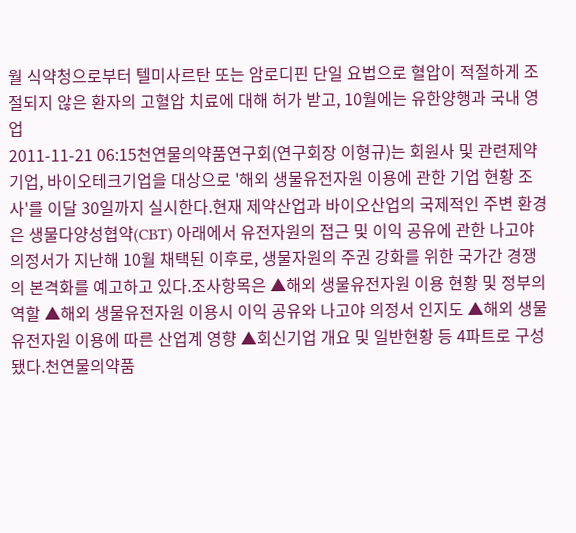월 식약청으로부터 텔미사르탄 또는 암로디핀 단일 요법으로 혈압이 적절하게 조절되지 않은 환자의 고혈압 치료에 대해 허가 받고, 10월에는 유한양행과 국내 영업
2011-11-21 06:15천연물의약품연구회(연구회장 이형규)는 회원사 및 관련제약기업, 바이오테크기업을 대상으로 '해외 생물유전자원 이용에 관한 기업 현황 조사'를 이달 30일까지 실시한다.현재 제약산업과 바이오산업의 국제적인 주변 환경은 생물다양성협약(CBT) 아래에서 유전자원의 접근 및 이익 공유에 관한 나고야의정서가 지난해 10월 채택된 이후로, 생물자원의 주권 강화를 위한 국가간 경쟁의 본격화를 예고하고 있다.조사항목은 ▲해외 생물유전자원 이용 현황 및 정부의 역할 ▲해외 생물유전자원 이용시 이익 공유와 나고야 의정서 인지도 ▲해외 생물유전자원 이용에 따른 산업계 영향 ▲회신기업 개요 및 일반현황 등 4파트로 구성됐다.천연물의약품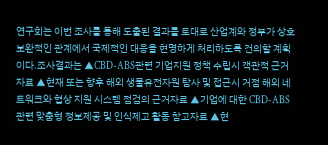연구회는 이번 조사를 통해 도출된 결과를 토대로 산업계와 정부가 상호보완적인 관계에서 국제적인 대응을 현명하게 처리하도록 건의할 계획이다.조사결과는 ▲CBD-ABS관련 기업지원 정책 수립시 객관적 근거자료 ▲현재 또는 향후 해외 생물유전자원 탐사 및 접근시 거점 해외 네트워크와 협상 지원 시스템 점검의 근거자료 ▲기업에 대한 CBD-ABS 관련 맞춤형 정보제공 및 인식제고 활동 참고자료 ▲현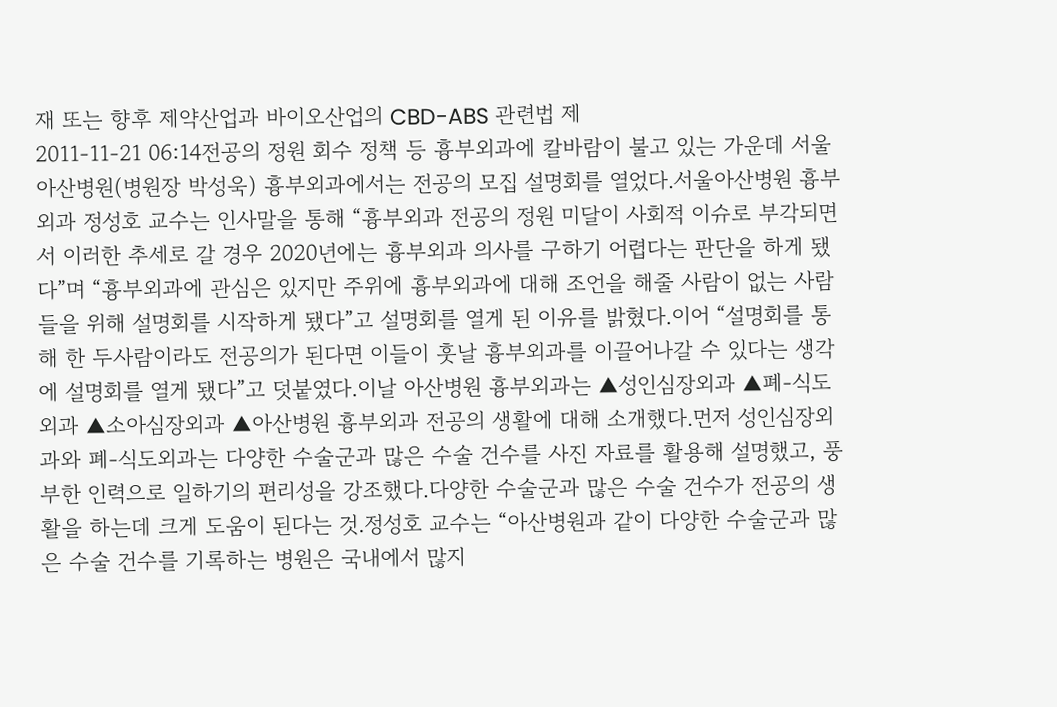재 또는 향후 제약산업과 바이오산업의 CBD-ABS 관련법 제
2011-11-21 06:14전공의 정원 회수 정책 등 흉부외과에 칼바람이 불고 있는 가운데 서울아산병원(병원장 박성욱) 흉부외과에서는 전공의 모집 설명회를 열었다.서울아산병원 흉부외과 정성호 교수는 인사말을 통해 “흉부외과 전공의 정원 미달이 사회적 이슈로 부각되면서 이러한 추세로 갈 경우 2020년에는 흉부외과 의사를 구하기 어렵다는 판단을 하게 됐다”며 “흉부외과에 관심은 있지만 주위에 흉부외과에 대해 조언을 해줄 사람이 없는 사람들을 위해 설명회를 시작하게 됐다”고 설명회를 열게 된 이유를 밝혔다.이어 “설명회를 통해 한 두사람이라도 전공의가 된다면 이들이 훗날 흉부외과를 이끌어나갈 수 있다는 생각에 설명회를 열게 됐다”고 덧붙였다.이날 아산병원 흉부외과는 ▲성인심장외과 ▲폐-식도외과 ▲소아심장외과 ▲아산병원 흉부외과 전공의 생활에 대해 소개했다.먼저 성인심장외과와 폐-식도외과는 다양한 수술군과 많은 수술 건수를 사진 자료를 활용해 설명했고, 풍부한 인력으로 일하기의 편리성을 강조했다.다양한 수술군과 많은 수술 건수가 전공의 생활을 하는데 크게 도움이 된다는 것.정성호 교수는 “아산병원과 같이 다양한 수술군과 많은 수술 건수를 기록하는 병원은 국내에서 많지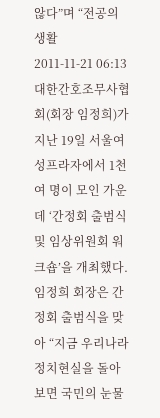않다”며 “전공의 생활
2011-11-21 06:13대한간호조무사협회(회장 임정희)가 지난 19일 서울여성프라자에서 1천여 명이 모인 가운데 ‘간정회 출범식 및 임상위원회 워크숍’을 개최했다.임정희 회장은 간정회 출범식을 맞아 “지금 우리나라 정치현실을 돌아보면 국민의 눈물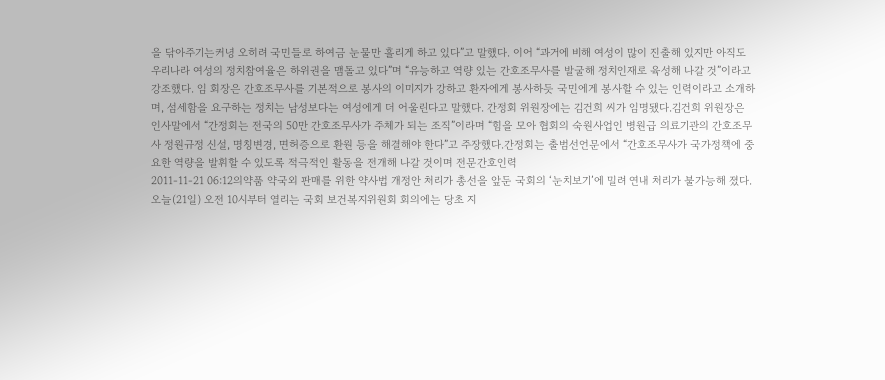을 닦아주기는커녕 오히려 국민들로 하여금 눈물만 흘리게 하고 있다”고 말했다. 이어 “과거에 비해 여성이 많이 진출해 있지만 아직도 우리나라 여성의 정치참여율은 하위권을 맴돌고 있다”며 “유능하고 역량 있는 간호조무사를 발굴해 정치인재로 육성해 나갈 것”이라고 강조했다. 임 회장은 간호조무사를 기본적으로 봉사의 이미지가 강하고 환자에게 봉사하듯 국민에게 봉사할 수 있는 인력이라고 소개하며, 섬세함을 요구하는 정치는 남성보다는 여성에게 더 어울린다고 말했다. 간정회 위원장에는 김건희 씨가 임명됐다.김건희 위원장은 인사말에서 “간정회는 전국의 50만 간호조무사가 주체가 되는 조직”이라며 “힘을 모아 협회의 숙원사업인 병원급 의료기관의 간호조무사 정원규정 신설, 명칭변경, 면허증으로 환원 등을 해결해야 한다”고 주장했다.간정회는 출범선언문에서 “간호조무사가 국가정책에 중요한 역량을 발휘할 수 있도록 적극적인 활동을 전개해 나갈 것이며 전문간호인력
2011-11-21 06:12의약품 약국외 판매를 위한 약사법 개정안 처리가 총선을 앞둔 국회의 ‘눈치보기’에 밀려 연내 처리가 불가능해 졌다.오늘(21일) 오전 10시부터 열리는 국회 보건복지위원회 회의에는 당초 지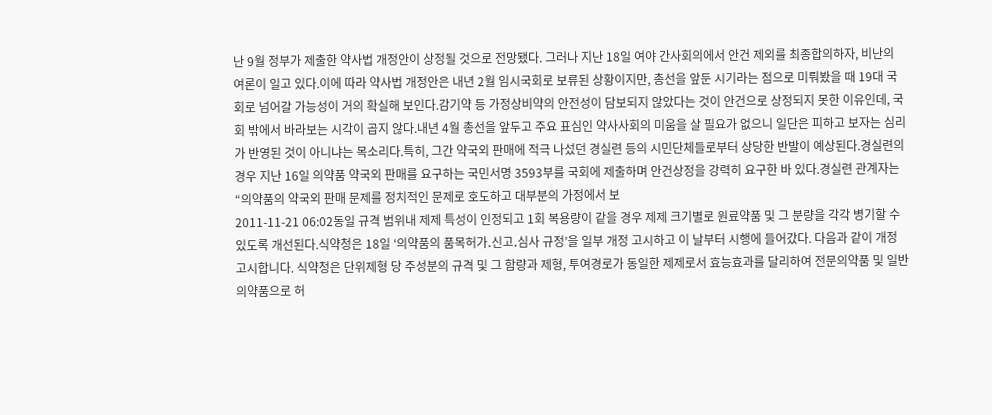난 9월 정부가 제출한 약사법 개정안이 상정될 것으로 전망됐다. 그러나 지난 18일 여야 간사회의에서 안건 제외를 최종합의하자, 비난의 여론이 일고 있다.이에 따라 약사법 개정안은 내년 2월 임시국회로 보류된 상황이지만, 총선을 앞둔 시기라는 점으로 미뤄봤을 때 19대 국회로 넘어갈 가능성이 거의 확실해 보인다.감기약 등 가정상비약의 안전성이 담보되지 않았다는 것이 안건으로 상정되지 못한 이유인데, 국회 밖에서 바라보는 시각이 곱지 않다.내년 4월 총선을 앞두고 주요 표심인 약사사회의 미움을 살 필요가 없으니 일단은 피하고 보자는 심리가 반영된 것이 아니냐는 목소리다.특히, 그간 약국외 판매에 적극 나섰던 경실련 등의 시민단체들로부터 상당한 반발이 예상된다.경실련의 경우 지난 16일 의약품 약국외 판매를 요구하는 국민서명 3593부를 국회에 제출하며 안건상정을 강력히 요구한 바 있다.경실련 관계자는 “의약품의 약국외 판매 문제를 정치적인 문제로 호도하고 대부분의 가정에서 보
2011-11-21 06:02동일 규격 범위내 제제 특성이 인정되고 1회 복용량이 같을 경우 제제 크기별로 원료약품 및 그 분량을 각각 병기할 수 있도록 개선된다.식약청은 18일 ‘의약품의 품목허가․신고․심사 규정’을 일부 개정 고시하고 이 날부터 시행에 들어갔다. 다음과 같이 개정 고시합니다. 식약청은 단위제형 당 주성분의 규격 및 그 함량과 제형, 투여경로가 동일한 제제로서 효능효과를 달리하여 전문의약품 및 일반의약품으로 허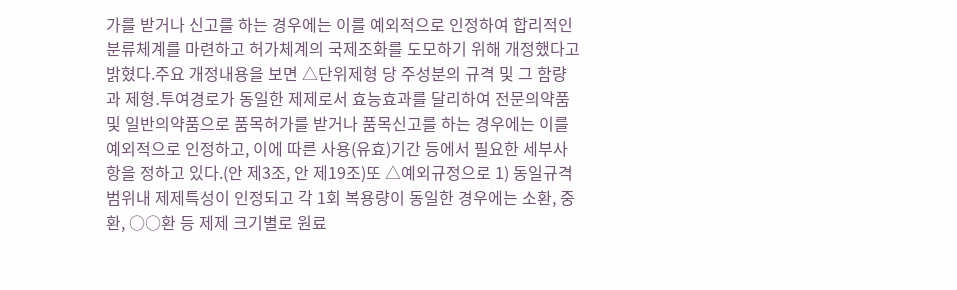가를 받거나 신고를 하는 경우에는 이를 예외적으로 인정하여 합리적인 분류체계를 마련하고 허가체계의 국제조화를 도모하기 위해 개정했다고 밝혔다.주요 개정내용을 보면 △단위제형 당 주성분의 규격 및 그 함량과 제형․투여경로가 동일한 제제로서 효능효과를 달리하여 전문의약품 및 일반의약품으로 품목허가를 받거나 품목신고를 하는 경우에는 이를 예외적으로 인정하고, 이에 따른 사용(유효)기간 등에서 필요한 세부사항을 정하고 있다.(안 제3조, 안 제19조)또 △예외규정으로 1) 동일규격 범위내 제제특성이 인정되고 각 1회 복용량이 동일한 경우에는 소환, 중환, ○○환 등 제제 크기별로 원료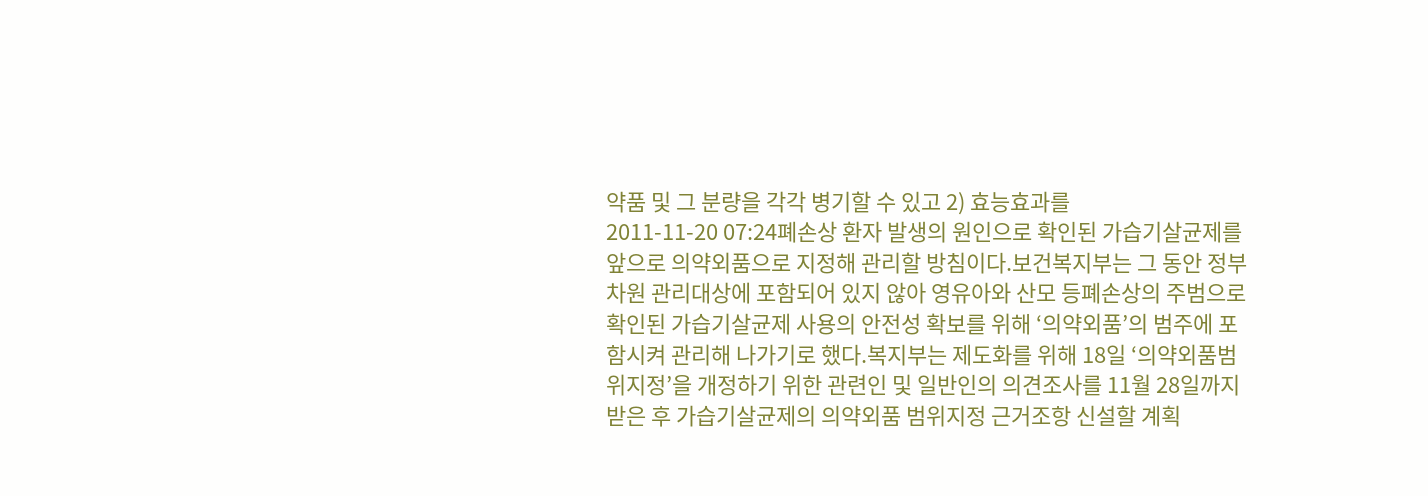약품 및 그 분량을 각각 병기할 수 있고 2) 효능효과를
2011-11-20 07:24폐손상 환자 발생의 원인으로 확인된 가습기살균제를 앞으로 의약외품으로 지정해 관리할 방침이다.보건복지부는 그 동안 정부차원 관리대상에 포함되어 있지 않아 영유아와 산모 등폐손상의 주범으로 확인된 가습기살균제 사용의 안전성 확보를 위해 ‘의약외품’의 범주에 포함시켜 관리해 나가기로 했다.복지부는 제도화를 위해 18일 ‘의약외품범위지정’을 개정하기 위한 관련인 및 일반인의 의견조사를 11월 28일까지 받은 후 가습기살균제의 의약외품 범위지정 근거조항 신설할 계획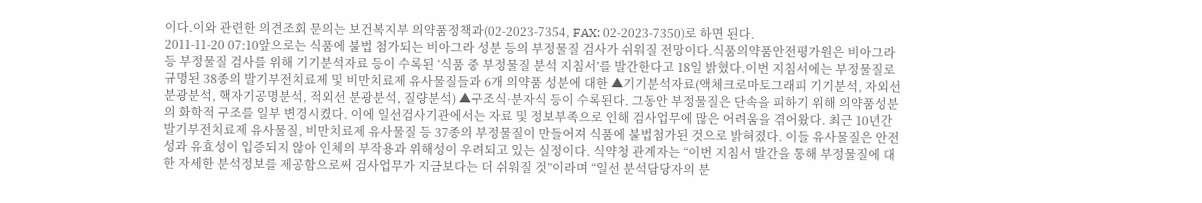이다.이와 관련한 의견조회 문의는 보건복지부 의약품정책과(02-2023-7354, FAX: 02-2023-7350)로 하면 된다.
2011-11-20 07:10앞으로는 식품에 불법 첨가되는 비아그라 성분 등의 부정물질 검사가 쉬워질 전망이다.식품의약품안전평가원은 비아그라 등 부정물질 검사를 위해 기기분석자료 등이 수록된 ‘식품 중 부정물질 분석 지침서’를 발간한다고 18일 밝혔다.이번 지침서에는 부정물질로 규명된 38종의 발기부전치료제 및 비만치료제 유사물질들과 6개 의약품 성분에 대한 ▲기기분석자료(액체크로마토그래피 기기분석, 자외선 분광분석, 핵자기공명분석, 적외선 분광분석, 질량분석) ▲구조식·분자식 등이 수록된다. 그동안 부정물질은 단속을 피하기 위해 의약품성분의 화학적 구조를 일부 변경시켰다. 이에 일선검사기관에서는 자료 및 정보부족으로 인해 검사업무에 많은 어려움을 겪어왔다. 최근 10년간 발기부전치료제 유사물질, 비만치료제 유사물질 등 37종의 부정물질이 만들어져 식품에 불법첨가된 것으로 밝혀졌다. 이들 유사물질은 안전성과 유효성이 입증되지 않아 인체의 부작용과 위해성이 우려되고 있는 실정이다. 식약청 관계자는 “이번 지침서 발간을 통해 부정물질에 대한 자세한 분석정보를 제공함으로써 검사업무가 지금보다는 더 쉬워질 것”이라며 “일선 분석담당자의 분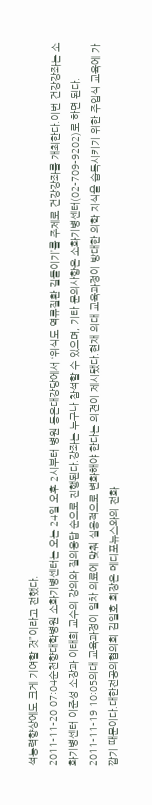석능력향상에도 크게 기여할 것”이라고 전했다.
2011-11-20 07:04순천향대학병원 소화기병센터는 오는 24일 오후 2시부터 병원 동은대강당에서 ‘위식도 역류질환 길들이기’를 주제로 건강강좌를 개최한다.이번 건강강좌는 소화기병센터 이준성 소장과 이태희 교수의 강의와 질의응답 순으로 진행된다.강좌는 누구나 참석할 수 있으며, 기타 문의사항은 소화기병센터(02-709-9202)로 하면 된다.
2011-11-19 10:05의대 교육과정이 일차 의료에 맞춰 실용적으로 변화해야 한다는 의견이 제시됐다.현재 의대 교육과정이 방대한 의학 지식을 습득시키기 위한 주입식 교육에 가깝기 때문이다.대한전공의협의회 김일호 회장은 메디포뉴스와의 전화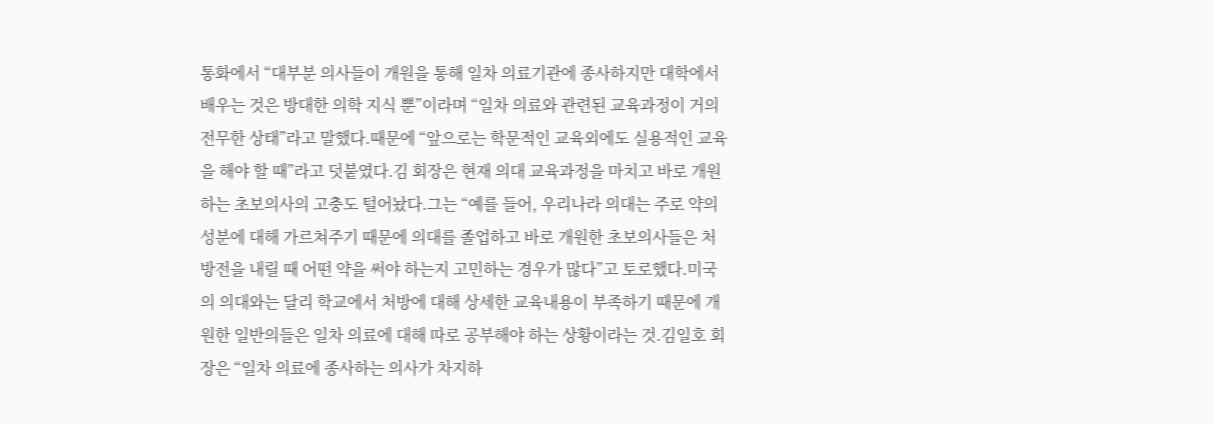통화에서 “대부분 의사들이 개원을 통해 일차 의료기관에 종사하지만 대학에서 배우는 것은 방대한 의학 지식 뿐”이라며 “일차 의료와 관련된 교육과정이 거의 전무한 상태”라고 말했다.때문에 “앞으로는 학문적인 교육외에도 실용적인 교육을 해야 할 때”라고 덧붙였다.김 회장은 현재 의대 교육과정을 마치고 바로 개원하는 초보의사의 고충도 털어놨다.그는 “예를 들어, 우리나라 의대는 주로 약의 성분에 대해 가르쳐주기 때문에 의대를 졸업하고 바로 개원한 초보의사들은 처방전을 내릴 때 어떤 약을 써야 하는지 고민하는 경우가 많다”고 토로했다.미국의 의대와는 달리 학교에서 처방에 대해 상세한 교육내용이 부족하기 때문에 개원한 일반의들은 일차 의료에 대해 따로 공부해야 하는 상황이라는 것.김일호 회장은 “일차 의료에 종사하는 의사가 차지하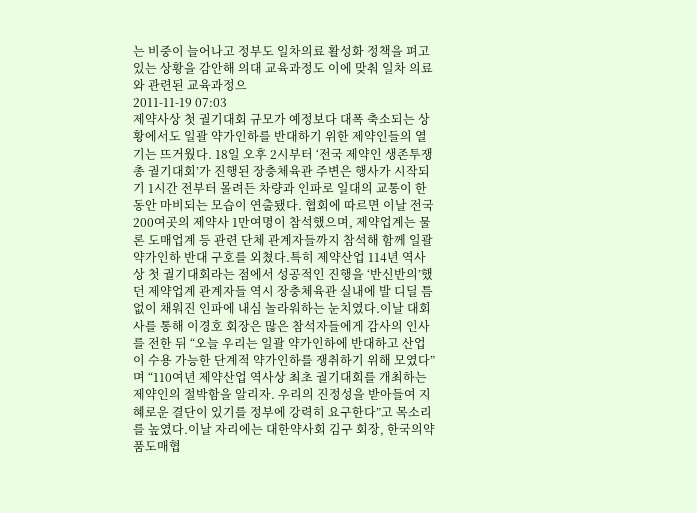는 비중이 늘어나고 정부도 일차의료 활성화 정책을 펴고 있는 상황을 감안해 의대 교육과정도 이에 맞춰 일차 의료와 관련된 교육과정으
2011-11-19 07:03
제약사상 첫 궐기대회 규모가 예정보다 대폭 축소되는 상황에서도 일괄 약가인하를 반대하기 위한 제약인들의 열기는 뜨거웠다. 18일 오후 2시부터 ‘전국 제약인 생존투쟁 총 궐기대회’가 진행된 장충체육관 주변은 행사가 시작되기 1시간 전부터 몰려든 차량과 인파로 일대의 교통이 한동안 마비되는 모습이 연출됐다. 협회에 따르면 이날 전국 200여곳의 제약사 1만여명이 참석했으며, 제약업계는 물론 도매업계 등 관련 단체 관계자들까지 참석해 함께 일괄 약가인하 반대 구호를 외쳤다.특히 제약산업 114년 역사상 첫 궐기대회라는 점에서 성공적인 진행을 ‘반신반의’했던 제약업계 관계자들 역시 장충체육관 실내에 발 디딜 틈 없이 채워진 인파에 내심 놀라워하는 눈치였다.이날 대회사를 통해 이경호 회장은 많은 참석자들에게 감사의 인사를 전한 뒤 “오늘 우리는 일괄 약가인하에 반대하고 산업이 수용 가능한 단계적 약가인하를 쟁취하기 위해 모였다”며 “110여년 제약산업 역사상 최초 궐기대회를 개최하는 제약인의 절박함을 알리자. 우리의 진정성을 받아들여 지혜로운 결단이 있기를 정부에 강력히 요구한다”고 목소리를 높였다.이날 자리에는 대한약사회 김구 회장, 한국의약품도매협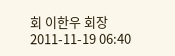회 이한우 회장
2011-11-19 06:40